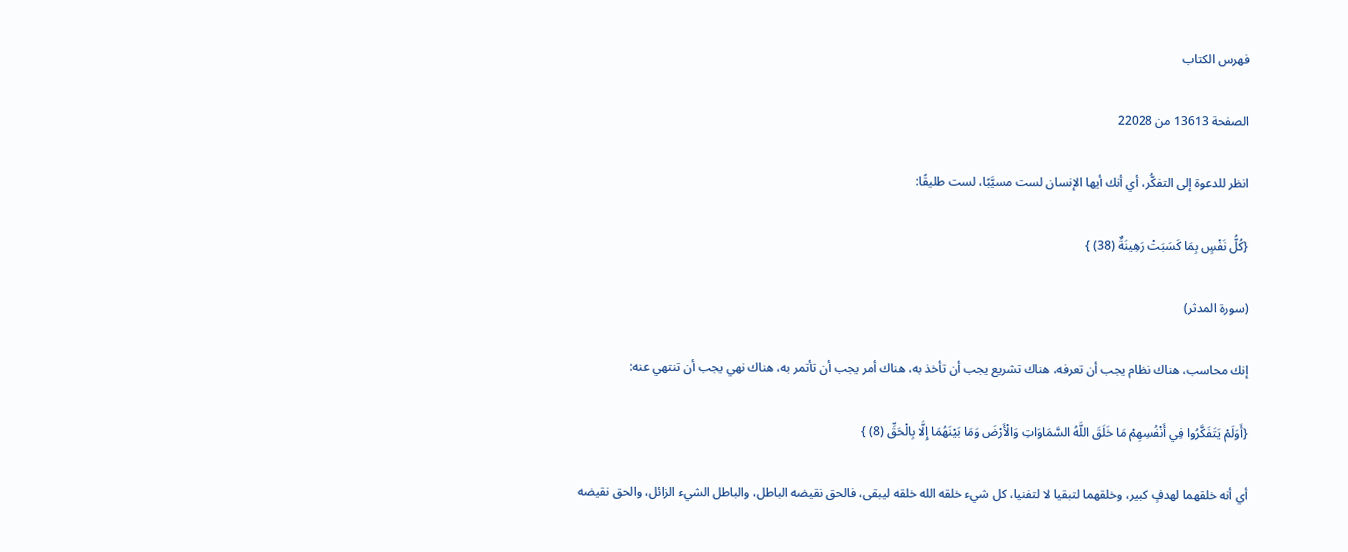فهرس الكتاب

الصفحة 13613 من 22028

انظر للدعوة إلى التفكُّر، أي أنك أيها الإنسان لست مسيَّبًا، لست طليقًا:

{كُلُّ نَفْسٍ بِمَا كَسَبَتْ رَهِينَةٌ (38) }

(سورة المدثر)

إنك محاسب، هناك نظام يجب أن تعرفه، هناك تشريع يجب أن تأخذ به، هناك أمر يجب أن تأتمر به، هناك نهي يجب أن تنتهي عنه:

{أَوَلَمْ يَتَفَكَّرُوا فِي أَنْفُسِهِمْ مَا خَلَقَ اللَّهُ السَّمَاوَاتِ وَالْأَرْضَ وَمَا بَيْنَهُمَا إِلَّا بِالْحَقِّ (8) }

أي أنه خلقهما لهدفٍ كبير، وخلقهما لتبقيا لا لتفنيا، كل شيء خلقه الله خلقه ليبقى، فالحق نقيضه الباطل، والباطل الشيء الزائل، والحق نقيضه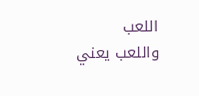اللعب واللعب يعني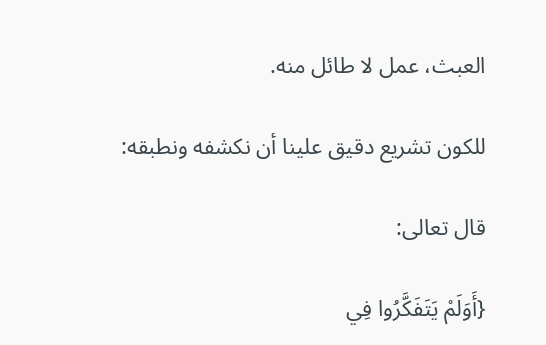العبث، عمل لا طائل منه.

للكون تشريع دقيق علينا أن نكشفه ونطبقه:

قال تعالى:

{أَوَلَمْ يَتَفَكَّرُوا فِي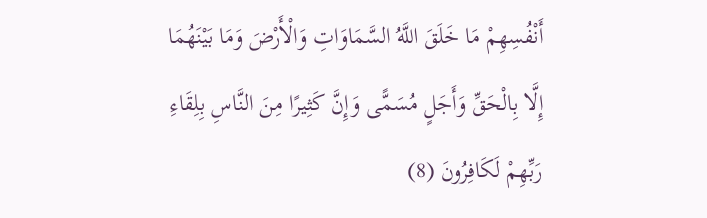أَنْفُسِهِمْ مَا خَلَقَ اللَّهُ السَّمَاوَاتِ وَالْأَرْضَ وَمَا بَيْنَهُمَا إِلَّا بِالْحَقِّ وَأَجَلٍ مُسَمًّى وَإِنَّ كَثِيرًا مِنَ النَّاسِ بِلِقَاءِ رَبِّهِمْ لَكَافِرُونَ (8)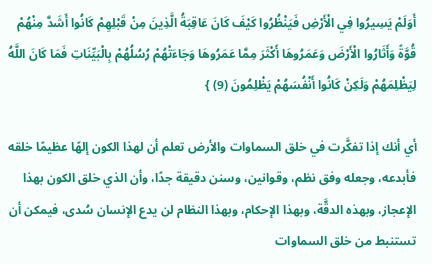أَوَلَمْ يَسِيرُوا فِي الْأَرْضِ فَيَنْظُرُوا كَيْفَ كَانَ عَاقِبَةُ الَّذِينَ مِنْ قَبْلِهِمْ كَانُوا أَشَدَّ مِنْهُمْ قُوَّةً وَأَثَارُوا الْأَرْضَ وَعَمَرُوهَا أَكْثَرَ مِمَّا عَمَرُوهَا وَجَاءَتْهُمْ رُسُلُهُمْ بِالْبَيِّنَاتِ فَمَا كَانَ اللَّهُ لِيَظْلِمَهُمْ وَلَكِنْ كَانُوا أَنْفُسَهُمْ يَظْلِمُونَ (9) }

أي أنك إذا تفكَّرت في خلق السماوات والأرض تعلم أن لهذا الكون إلهًا عظيمًا خلقه فأبدعه، وجعله وفق نظم، وقوانين، وسنن دقيقة جدًا، وأن الذي خلق الكون بهذا الإعجاز، وبهذه الدقَّة، وبهذا الإحكام، وبهذا النظام لن يدع الإنسان سُدى، فيمكن أن تستنبط من خلق السماوات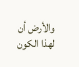والأرض أن لهذا الكون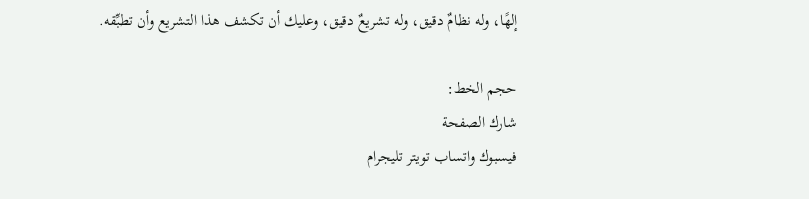إلهًا، وله نظامٌ دقيق، وله تشريعٌ دقيق، وعليك أن تكشف هذا التشريع وأن تطبِّقه.

حجم الخط:
شارك الصفحة
فيسبوك واتساب تويتر تليجرام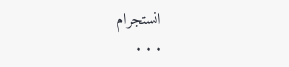انستجرام
. . .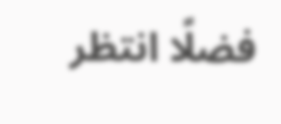فضلًا انتظر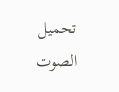تحميل الصوت